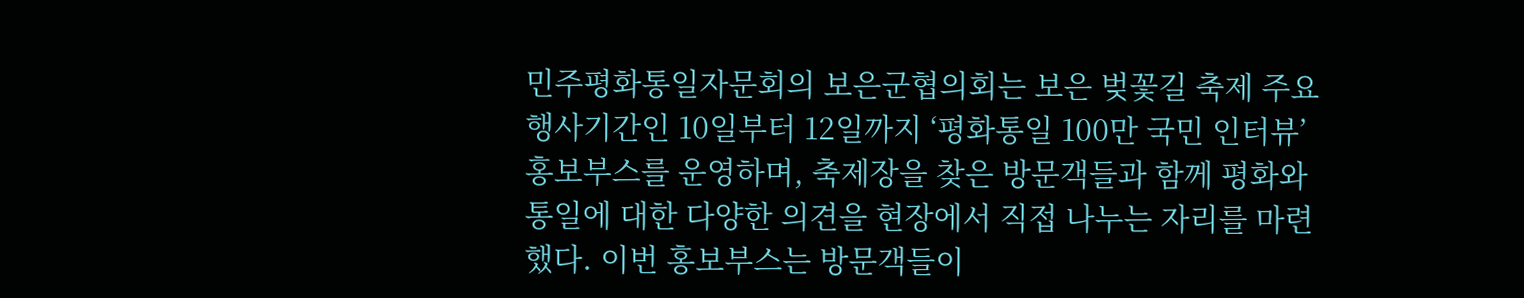민주평화통일자문회의 보은군협의회는 보은 벚꽃길 축제 주요 행사기간인 10일부터 12일까지 ‘평화통일 100만 국민 인터뷰’ 홍보부스를 운영하며, 축제장을 찾은 방문객들과 함께 평화와 통일에 대한 다양한 의견을 현장에서 직접 나누는 자리를 마련했다. 이번 홍보부스는 방문객들이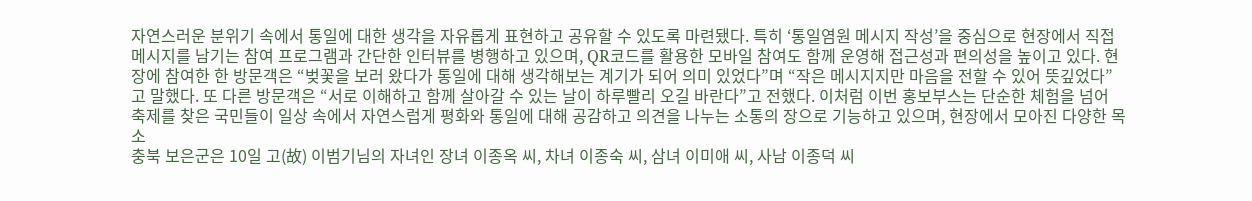자연스러운 분위기 속에서 통일에 대한 생각을 자유롭게 표현하고 공유할 수 있도록 마련됐다. 특히 ‘통일염원 메시지 작성’을 중심으로 현장에서 직접 메시지를 남기는 참여 프로그램과 간단한 인터뷰를 병행하고 있으며, QR코드를 활용한 모바일 참여도 함께 운영해 접근성과 편의성을 높이고 있다. 현장에 참여한 한 방문객은 “벚꽃을 보러 왔다가 통일에 대해 생각해보는 계기가 되어 의미 있었다”며 “작은 메시지지만 마음을 전할 수 있어 뜻깊었다”고 말했다. 또 다른 방문객은 “서로 이해하고 함께 살아갈 수 있는 날이 하루빨리 오길 바란다”고 전했다. 이처럼 이번 홍보부스는 단순한 체험을 넘어 축제를 찾은 국민들이 일상 속에서 자연스럽게 평화와 통일에 대해 공감하고 의견을 나누는 소통의 장으로 기능하고 있으며, 현장에서 모아진 다양한 목소
충북 보은군은 10일 고(故) 이범기님의 자녀인 장녀 이종옥 씨, 차녀 이종숙 씨, 삼녀 이미애 씨, 사남 이종덕 씨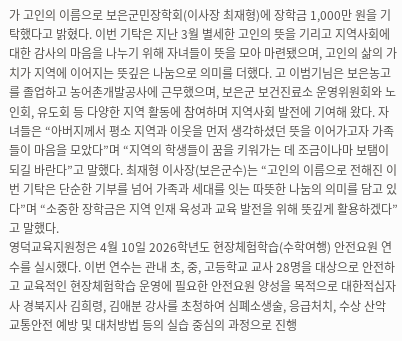가 고인의 이름으로 보은군민장학회(이사장 최재형)에 장학금 1,000만 원을 기탁했다고 밝혔다. 이번 기탁은 지난 3월 별세한 고인의 뜻을 기리고 지역사회에 대한 감사의 마음을 나누기 위해 자녀들이 뜻을 모아 마련됐으며, 고인의 삶의 가치가 지역에 이어지는 뜻깊은 나눔으로 의미를 더했다. 고 이범기님은 보은농고를 졸업하고 농어촌개발공사에 근무했으며, 보은군 보건진료소 운영위원회와 노인회, 유도회 등 다양한 지역 활동에 참여하며 지역사회 발전에 기여해 왔다. 자녀들은 “아버지께서 평소 지역과 이웃을 먼저 생각하셨던 뜻을 이어가고자 가족들이 마음을 모았다”며 “지역의 학생들이 꿈을 키워가는 데 조금이나마 보탬이 되길 바란다”고 말했다. 최재형 이사장(보은군수)는 “고인의 이름으로 전해진 이번 기탁은 단순한 기부를 넘어 가족과 세대를 잇는 따뜻한 나눔의 의미를 담고 있다”며 “소중한 장학금은 지역 인재 육성과 교육 발전을 위해 뜻깊게 활용하겠다”고 말했다.
영덕교육지원청은 4월 10일 2026학년도 현장체험학습(수학여행) 안전요원 연수를 실시했다. 이번 연수는 관내 초, 중, 고등학교 교사 28명을 대상으로 안전하고 교육적인 현장체험학습 운영에 필요한 안전요원 양성을 목적으로 대한적십자사 경북지사 김희령, 김애분 강사를 초청하여 심폐소생술, 응급처치, 수상 산악 교통안전 예방 및 대처방법 등의 실습 중심의 과정으로 진행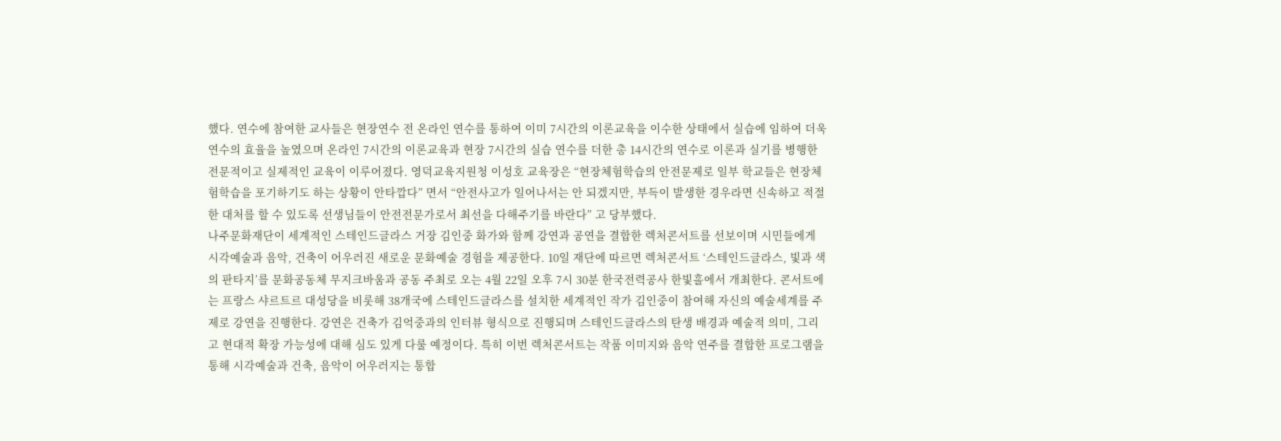했다. 연수에 참여한 교사들은 현장연수 전 온라인 연수를 통하여 이미 7시간의 이론교육을 이수한 상태에서 실습에 임하여 더욱 연수의 효율을 높였으며 온라인 7시간의 이론교육과 현장 7시간의 실습 연수를 더한 총 14시간의 연수로 이론과 실기를 병행한 전문적이고 실제적인 교육이 이루어졌다. 영덕교육지원청 이성호 교육장은 “현장체험학습의 안전문제로 일부 학교들은 현장체험학습을 포기하기도 하는 상황이 안타깝다” 면서 “안전사고가 일어나서는 안 되겠지만, 부득이 발생한 경우라면 신속하고 적절한 대처를 할 수 있도록 선생님들이 안전전문가로서 최선을 다해주기를 바란다” 고 당부했다.
나주문화재단이 세계적인 스테인드글라스 거장 김인중 화가와 함께 강연과 공연을 결합한 렉처콘서트를 선보이며 시민들에게 시각예술과 음악, 건축이 어우러진 새로운 문화예술 경험을 제공한다. 10일 재단에 따르면 렉처콘서트 ‘스테인드글라스, 빛과 색의 판타지’를 문화공동체 무지크바움과 공동 주최로 오는 4월 22일 오후 7시 30분 한국전력공사 한빛홀에서 개최한다. 콘서트에는 프랑스 샤르트르 대성당을 비롯해 38개국에 스테인드글라스를 설치한 세계적인 작가 김인중이 참여해 자신의 예술세계를 주제로 강연을 진행한다. 강연은 건축가 김억중과의 인터뷰 형식으로 진행되며 스테인드글라스의 탄생 배경과 예술적 의미, 그리고 현대적 확장 가능성에 대해 심도 있게 다룰 예정이다. 특히 이번 렉처콘서트는 작품 이미지와 음악 연주를 결합한 프로그램을 통해 시각예술과 건축, 음악이 어우러지는 통합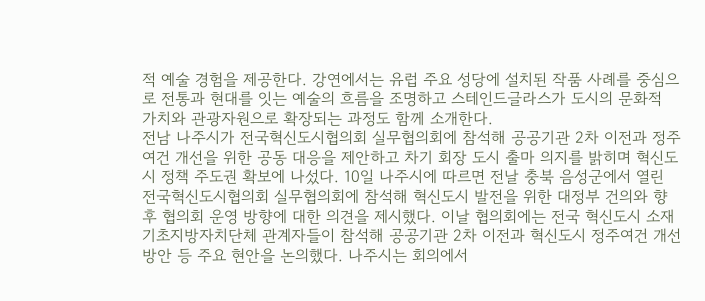적 예술 경험을 제공한다. 강연에서는 유럽 주요 성당에 설치된 작품 사례를 중심으로 전통과 현대를 잇는 예술의 흐름을 조명하고 스테인드글라스가 도시의 문화적 가치와 관광자원으로 확장되는 과정도 함께 소개한다.
전남 나주시가 전국혁신도시협의회 실무협의회에 참석해 공공기관 2차 이전과 정주여건 개선을 위한 공동 대응을 제안하고 차기 회장 도시 출마 의지를 밝히며 혁신도시 정책 주도권 확보에 나섰다. 10일 나주시에 따르면 전날 충북 음성군에서 열린 전국혁신도시협의회 실무협의회에 참석해 혁신도시 발전을 위한 대정부 건의와 향후 협의회 운영 방향에 대한 의견을 제시했다. 이날 협의회에는 전국 혁신도시 소재 기초지방자치단체 관계자들이 참석해 공공기관 2차 이전과 혁신도시 정주여건 개선 방안 등 주요 현안을 논의했다. 나주시는 회의에서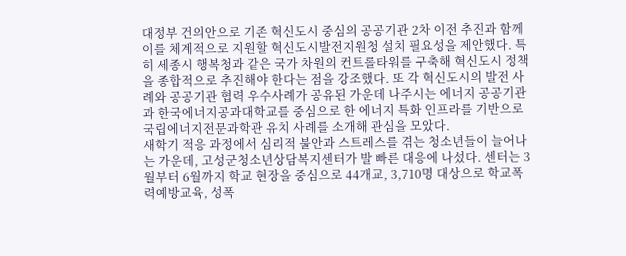대정부 건의안으로 기존 혁신도시 중심의 공공기관 2차 이전 추진과 함께 이를 체계적으로 지원할 혁신도시발전지원청 설치 필요성을 제안했다. 특히 세종시 행복청과 같은 국가 차원의 컨트롤타워를 구축해 혁신도시 정책을 종합적으로 추진해야 한다는 점을 강조했다. 또 각 혁신도시의 발전 사례와 공공기관 협력 우수사례가 공유된 가운데 나주시는 에너지 공공기관과 한국에너지공과대학교를 중심으로 한 에너지 특화 인프라를 기반으로 국립에너지전문과학관 유치 사례를 소개해 관심을 모았다.
새학기 적응 과정에서 심리적 불안과 스트레스를 겪는 청소년들이 늘어나는 가운데, 고성군청소년상담복지센터가 발 빠른 대응에 나섰다. 센터는 3월부터 6월까지 학교 현장을 중심으로 44개교, 3,710명 대상으로 학교폭력예방교육, 성폭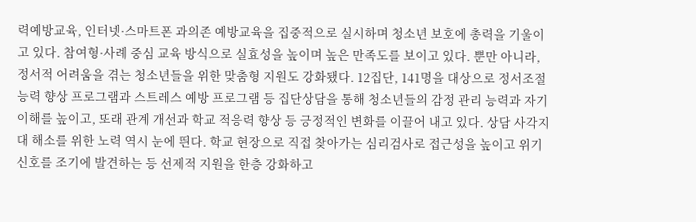력예방교육, 인터넷·스마트폰 과의존 예방교육을 집중적으로 실시하며 청소년 보호에 총력을 기울이고 있다. 참여형·사례 중심 교육 방식으로 실효성을 높이며 높은 만족도를 보이고 있다. 뿐만 아니라, 정서적 어려움을 겪는 청소년들을 위한 맞춤형 지원도 강화됐다. 12집단, 141명을 대상으로 정서조절 능력 향상 프로그램과 스트레스 예방 프로그램 등 집단상담을 통해 청소년들의 감정 관리 능력과 자기 이해를 높이고, 또래 관계 개선과 학교 적응력 향상 등 긍정적인 변화를 이끌어 내고 있다. 상담 사각지대 해소를 위한 노력 역시 눈에 띈다. 학교 현장으로 직접 찾아가는 심리검사로 접근성을 높이고 위기 신호를 조기에 발견하는 등 선제적 지원을 한층 강화하고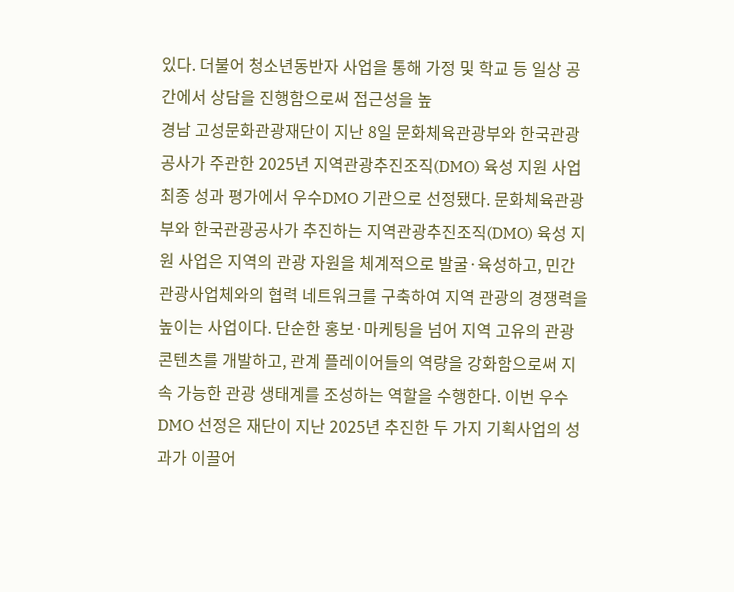있다. 더불어 청소년동반자 사업을 통해 가정 및 학교 등 일상 공간에서 상담을 진행함으로써 접근성을 높
경남 고성문화관광재단이 지난 8일 문화체육관광부와 한국관광공사가 주관한 2025년 지역관광추진조직(DMO) 육성 지원 사업 최종 성과 평가에서 우수DMO 기관으로 선정됐다. 문화체육관광부와 한국관광공사가 추진하는 지역관광추진조직(DMO) 육성 지원 사업은 지역의 관광 자원을 체계적으로 발굴·육성하고, 민간 관광사업체와의 협력 네트워크를 구축하여 지역 관광의 경쟁력을 높이는 사업이다. 단순한 홍보·마케팅을 넘어 지역 고유의 관광 콘텐츠를 개발하고, 관계 플레이어들의 역량을 강화함으로써 지속 가능한 관광 생태계를 조성하는 역할을 수행한다. 이번 우수DMO 선정은 재단이 지난 2025년 추진한 두 가지 기획사업의 성과가 이끌어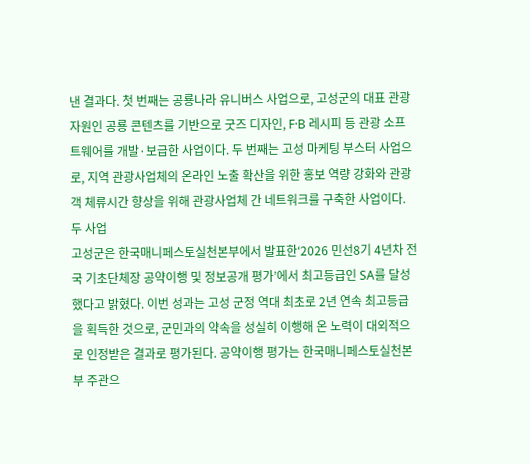낸 결과다. 첫 번째는 공룡나라 유니버스 사업으로, 고성군의 대표 관광 자원인 공룡 콘텐츠를 기반으로 굿즈 디자인, F·B 레시피 등 관광 소프트웨어를 개발·보급한 사업이다. 두 번째는 고성 마케팅 부스터 사업으로, 지역 관광사업체의 온라인 노출 확산을 위한 홍보 역량 강화와 관광객 체류시간 향상을 위해 관광사업체 간 네트워크를 구축한 사업이다. 두 사업
고성군은 한국매니페스토실천본부에서 발표한‘2026 민선8기 4년차 전국 기초단체장 공약이행 및 정보공개 평가’에서 최고등급인 SA를 달성했다고 밝혔다. 이번 성과는 고성 군정 역대 최초로 2년 연속 최고등급을 획득한 것으로, 군민과의 약속을 성실히 이행해 온 노력이 대외적으로 인정받은 결과로 평가된다. 공약이행 평가는 한국매니페스토실천본부 주관으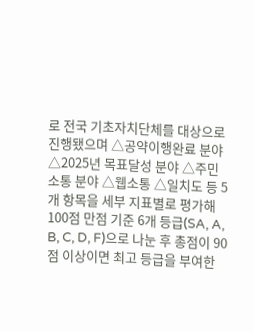로 전국 기초자치단체를 대상으로 진행됐으며 △공약이행완료 분야 △2025년 목표달성 분야 △주민소통 분야 △웹소통 △일치도 등 5개 항목을 세부 지표별로 평가해 100점 만점 기준 6개 등급(SA, A, B, C, D, F)으로 나눈 후 총점이 90점 이상이면 최고 등급을 부여한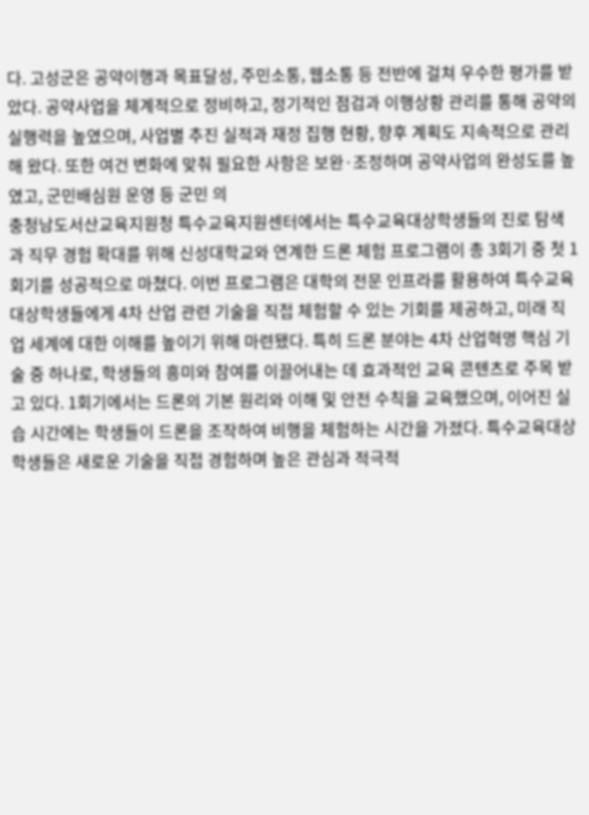다. 고성군은 공약이행과 목표달성, 주민소통, 웹소통 등 전반에 걸쳐 우수한 평가를 받았다. 공약사업을 체계적으로 정비하고, 정기적인 점검과 이행상황 관리를 통해 공약의 실행력을 높였으며, 사업별 추진 실적과 재정 집행 현황, 향후 계획도 지속적으로 관리해 왔다. 또한 여건 변화에 맞춰 필요한 사항은 보완·조정하며 공약사업의 완성도를 높였고, 군민배심원 운영 등 군민 의
충청남도서산교육지원청 특수교육지원센터에서는 특수교육대상학생들의 진로 탐색과 직무 경험 확대를 위해 신성대학교와 연계한 드론 체험 프로그램이 총 3회기 중 첫 1회기를 성공적으로 마쳤다. 이번 프로그램은 대학의 전문 인프라를 활용하여 특수교육대상학생들에게 4차 산업 관련 기술을 직접 체험할 수 있는 기회를 제공하고, 미래 직업 세계에 대한 이해를 높이기 위해 마련됐다. 특히 드론 분야는 4차 산업혁명 핵심 기술 중 하나로, 학생들의 흥미와 참여를 이끌어내는 데 효과적인 교육 콘텐츠로 주목 받고 있다. 1회기에서는 드론의 기본 원리와 이해 및 안전 수칙을 교육했으며, 이어진 실습 시간에는 학생들이 드론을 조작하여 비행을 체험하는 시간을 가졌다. 특수교육대상 학생들은 새로운 기술을 직접 경험하며 높은 관심과 적극적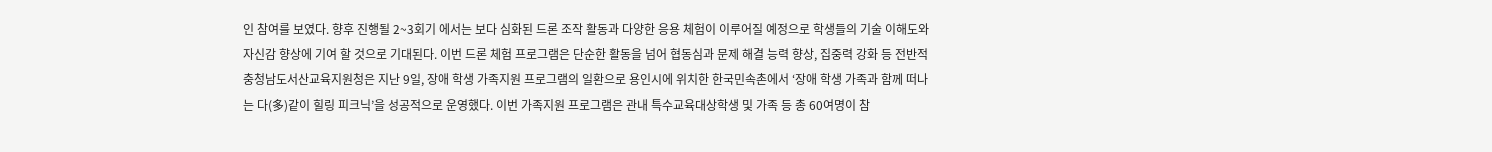인 참여를 보였다. 향후 진행될 2~3회기 에서는 보다 심화된 드론 조작 활동과 다양한 응용 체험이 이루어질 예정으로 학생들의 기술 이해도와 자신감 향상에 기여 할 것으로 기대된다. 이번 드론 체험 프로그램은 단순한 활동을 넘어 협동심과 문제 해결 능력 향상, 집중력 강화 등 전반적
충청남도서산교육지원청은 지난 9일, 장애 학생 가족지원 프로그램의 일환으로 용인시에 위치한 한국민속촌에서 ‘장애 학생 가족과 함께 떠나는 다(多)같이 힐링 피크닉’을 성공적으로 운영했다. 이번 가족지원 프로그램은 관내 특수교육대상학생 및 가족 등 총 60여명이 참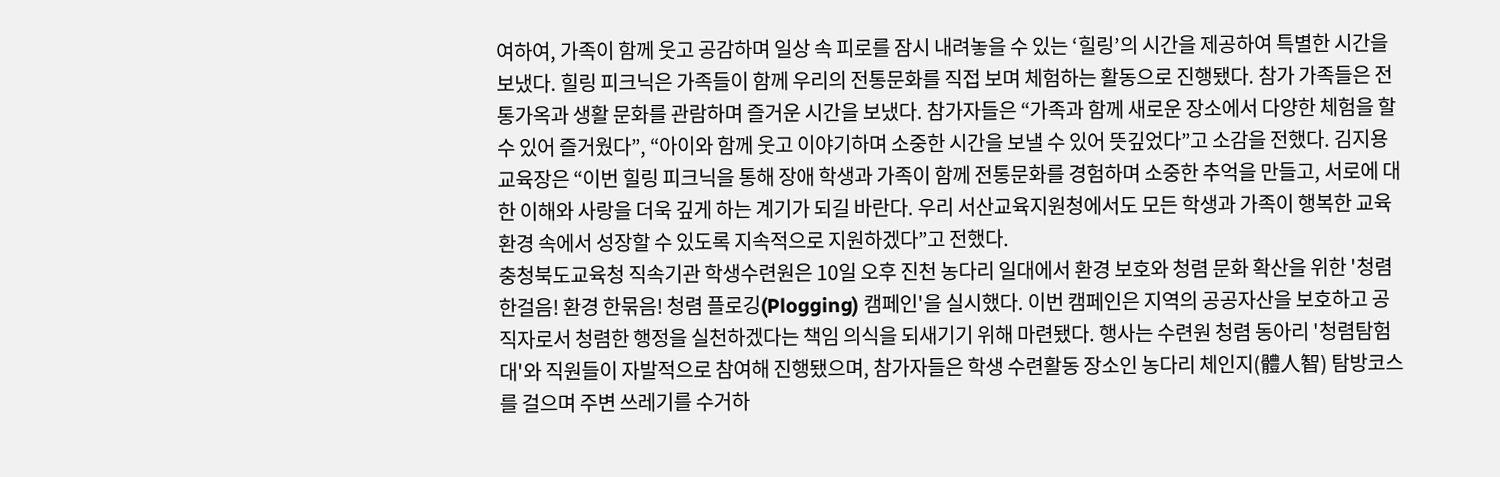여하여, 가족이 함께 웃고 공감하며 일상 속 피로를 잠시 내려놓을 수 있는 ‘힐링’의 시간을 제공하여 특별한 시간을 보냈다. 힐링 피크닉은 가족들이 함께 우리의 전통문화를 직접 보며 체험하는 활동으로 진행됐다. 참가 가족들은 전통가옥과 생활 문화를 관람하며 즐거운 시간을 보냈다. 참가자들은 “가족과 함께 새로운 장소에서 다양한 체험을 할 수 있어 즐거웠다”, “아이와 함께 웃고 이야기하며 소중한 시간을 보낼 수 있어 뜻깊었다”고 소감을 전했다. 김지용 교육장은 “이번 힐링 피크닉을 통해 장애 학생과 가족이 함께 전통문화를 경험하며 소중한 추억을 만들고, 서로에 대한 이해와 사랑을 더욱 깊게 하는 계기가 되길 바란다. 우리 서산교육지원청에서도 모든 학생과 가족이 행복한 교육환경 속에서 성장할 수 있도록 지속적으로 지원하겠다”고 전했다.
충청북도교육청 직속기관 학생수련원은 10일 오후 진천 농다리 일대에서 환경 보호와 청렴 문화 확산을 위한 '청렴 한걸음! 환경 한묶음! 청렴 플로깅(Plogging) 캠페인'을 실시했다. 이번 캠페인은 지역의 공공자산을 보호하고 공직자로서 청렴한 행정을 실천하겠다는 책임 의식을 되새기기 위해 마련됐다. 행사는 수련원 청렴 동아리 '청렴탐험대'와 직원들이 자발적으로 참여해 진행됐으며, 참가자들은 학생 수련활동 장소인 농다리 체인지(體人智) 탐방코스를 걸으며 주변 쓰레기를 수거하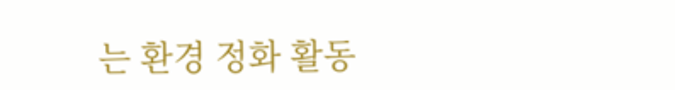는 환경 정화 활동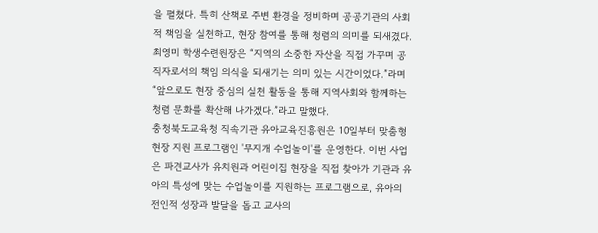을 펼쳤다. 특히 산책로 주변 환경을 정비하며 공공기관의 사회적 책임을 실천하고, 현장 참여를 통해 청렴의 의미를 되새겼다. 최영미 학생수련원장은 “지역의 소중한 자산을 직접 가꾸며 공직자로서의 책임 의식을 되새기는 의미 있는 시간이었다.”라며 “앞으로도 현장 중심의 실천 활동을 통해 지역사회와 함께하는 청렴 문화를 확산해 나가겠다.”라고 말했다.
충청북도교육청 직속기관 유아교육진흥원은 10일부터 맞춤형 현장 지원 프로그램인 '무지개 수업놀이'를 운영한다. 이번 사업은 파견교사가 유치원과 어린이집 현장을 직접 찾아가 기관과 유아의 특성에 맞는 수업놀이를 지원하는 프로그램으로, 유아의 전인적 성장과 발달을 돕고 교사의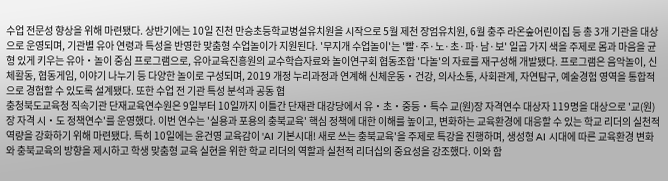수업 전문성 향상을 위해 마련됐다. 상반기에는 10일 진천 만승초등학교병설유치원을 시작으로 5월 제천 장엄유치원, 6월 충주 라온숲어린이집 등 총 3개 기관을 대상으로 운영되며, 기관별 유아 연령과 특성을 반영한 맞춤형 수업놀이가 지원된다. '무지개 수업놀이'는 '빨·주·노·초·파·남·보' 일곱 가지 색을 주제로 몸과 마음을 균형 있게 키우는 유아‧놀이 중심 프로그램으로, 유아교육진흥원의 교수학습자료와 놀이연구회 협동조합 '다놀'의 자료를 재구성해 개발됐다. 프로그램은 음악놀이, 신체활동, 협동게임, 이야기 나누기 등 다양한 놀이로 구성되며, 2019 개정 누리과정과 연계해 신체운동‧건강, 의사소통, 사회관계, 자연탐구, 예술경험 영역을 통합적으로 경험할 수 있도록 설계됐다. 또한 수업 전 기관 특성 분석과 공동 협
충청북도교육청 직속기관 단재교육연수원은 9일부터 10일까지 이틀간 단재관 대강당에서 유‧초‧중등‧특수 교(원)장 자격연수 대상자 119명을 대상으로 '교(원)장 자격 시・도 정책연수'를 운영했다. 이번 연수는 '실용과 포용의 충북교육' 핵심 정책에 대한 이해를 높이고, 변화하는 교육환경에 대응할 수 있는 학교 리더의 실천적 역량을 강화하기 위해 마련됐다. 특히 10일에는 윤건영 교육감이 'AI 기본시대! 새로 쓰는 충북교육'을 주제로 특강을 진행하며, 생성형 AI 시대에 따른 교육환경 변화와 충북교육의 방향을 제시하고 학생 맞춤형 교육 실현을 위한 학교 리더의 역할과 실천적 리더십의 중요성을 강조했다. 이와 함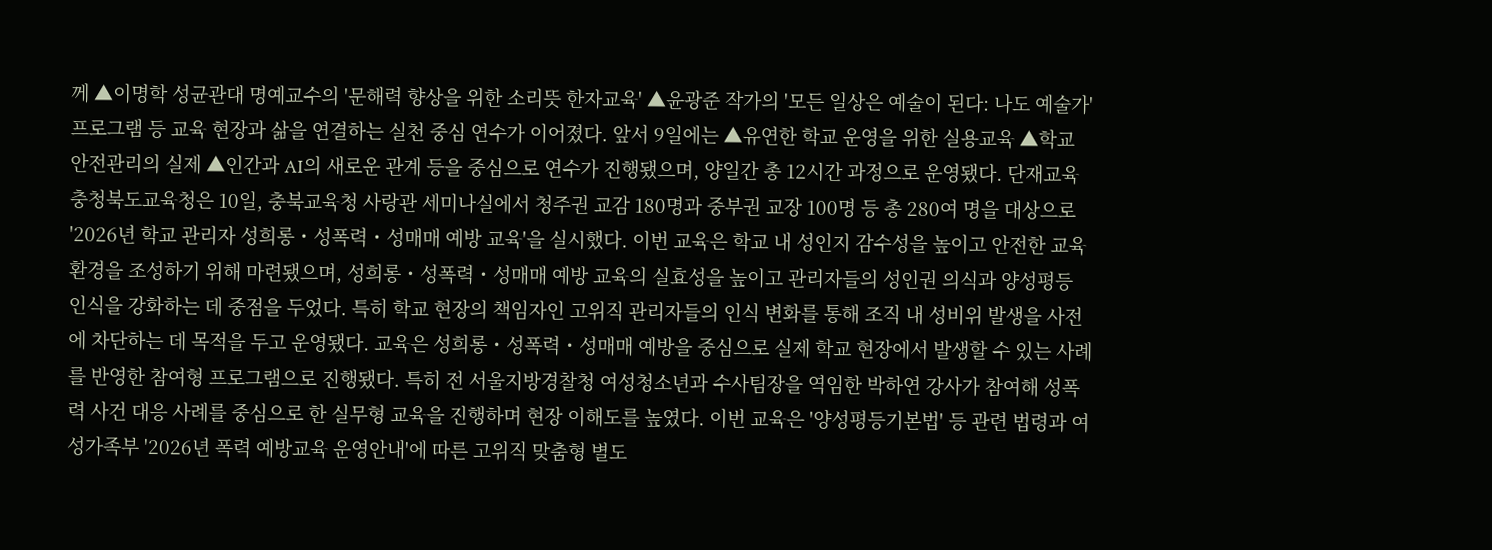께 ▲이명학 성균관대 명예교수의 '문해력 향상을 위한 소리뜻 한자교육' ▲윤광준 작가의 '모든 일상은 예술이 된다: 나도 예술가' 프로그램 등 교육 현장과 삶을 연결하는 실천 중심 연수가 이어졌다. 앞서 9일에는 ▲유연한 학교 운영을 위한 실용교육 ▲학교 안전관리의 실제 ▲인간과 AI의 새로운 관계 등을 중심으로 연수가 진행됐으며, 양일간 총 12시간 과정으로 운영됐다. 단재교육
충청북도교육청은 10일, 충북교육청 사랑관 세미나실에서 청주권 교감 180명과 중부권 교장 100명 등 총 280여 명을 대상으로 '2026년 학교 관리자 성희롱・성폭력・성매매 예방 교육'을 실시했다. 이번 교육은 학교 내 성인지 감수성을 높이고 안전한 교육 환경을 조성하기 위해 마련됐으며, 성희롱・성폭력・성매매 예방 교육의 실효성을 높이고 관리자들의 성인권 의식과 양성평등 인식을 강화하는 데 중점을 두었다. 특히 학교 현장의 책임자인 고위직 관리자들의 인식 변화를 통해 조직 내 성비위 발생을 사전에 차단하는 데 목적을 두고 운영됐다. 교육은 성희롱・성폭력・성매매 예방을 중심으로 실제 학교 현장에서 발생할 수 있는 사례를 반영한 참여형 프로그램으로 진행됐다. 특히 전 서울지방경찰청 여성청소년과 수사팀장을 역임한 박하연 강사가 참여해 성폭력 사건 대응 사례를 중심으로 한 실무형 교육을 진행하며 현장 이해도를 높였다. 이번 교육은 '양성평등기본법' 등 관련 법령과 여성가족부 '2026년 폭력 예방교육 운영안내'에 따른 고위직 맞춤형 별도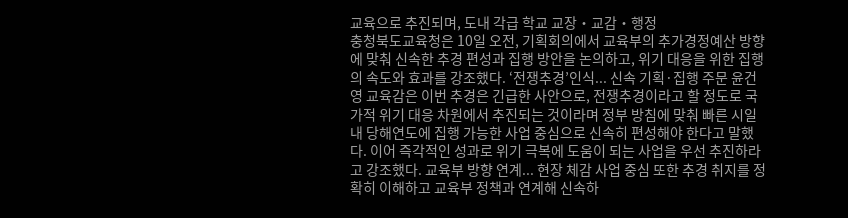교육으로 추진되며, 도내 각급 학교 교장・교감・행정
충청북도교육청은 10일 오전, 기획회의에서 교육부의 추가경정예산 방향에 맞춰 신속한 추경 편성과 집행 방안을 논의하고, 위기 대응을 위한 집행의 속도와 효과를 강조했다. ‘전쟁추경’인식... 신속 기획·집행 주문 윤건영 교육감은 이번 추경은 긴급한 사안으로, 전쟁추경이라고 할 정도로 국가적 위기 대응 차원에서 추진되는 것이라며 정부 방침에 맞춰 빠른 시일 내 당해연도에 집행 가능한 사업 중심으로 신속히 편성해야 한다고 말했다. 이어 즉각적인 성과로 위기 극복에 도움이 되는 사업을 우선 추진하라고 강조했다. 교육부 방향 연계... 현장 체감 사업 중심 또한 추경 취지를 정확히 이해하고 교육부 정책과 연계해 신속하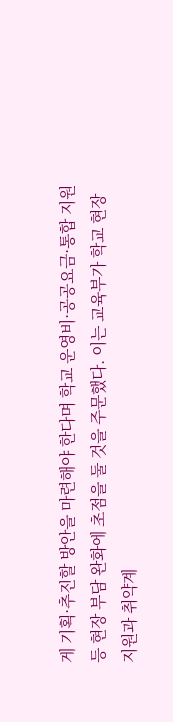게 기획·추진할 방안을 마련해야 한다며 학교 운영비·공공요금·통합 지원 등 현장 부담 완화에 초점을 둘 것을 주문했다. 이는 교육부가 학교 현장 지원과 취약계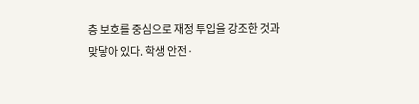층 보호를 중심으로 재정 투입을 강조한 것과 맞닿아 있다. 학생 안전·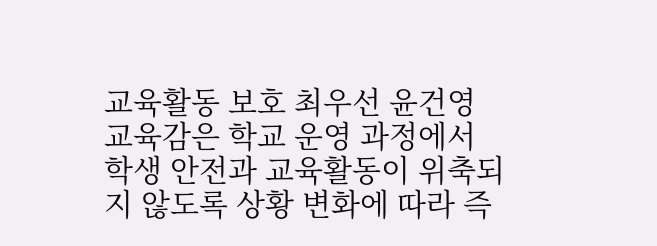교육활동 보호 최우선 윤건영 교육감은 학교 운영 과정에서 학생 안전과 교육활동이 위축되지 않도록 상황 변화에 따라 즉